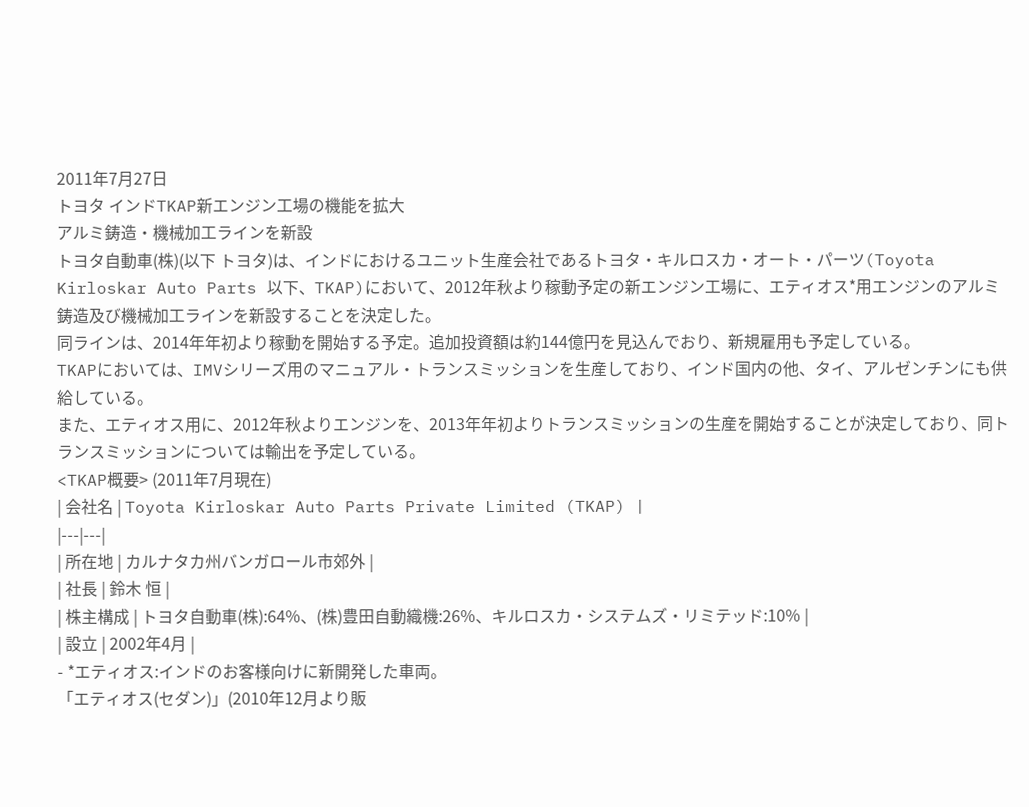2011年7月27日
トヨタ インドTKAP新エンジン工場の機能を拡大
アルミ鋳造・機械加工ラインを新設
トヨタ自動車(株)(以下 トヨタ)は、インドにおけるユニット生産会社であるトヨタ・キルロスカ・オート・パーツ(Toyota Kirloskar Auto Parts 以下、TKAP)において、2012年秋より稼動予定の新エンジン工場に、エティオス*用エンジンのアルミ鋳造及び機械加工ラインを新設することを決定した。
同ラインは、2014年年初より稼動を開始する予定。追加投資額は約144億円を見込んでおり、新規雇用も予定している。
TKAPにおいては、IMVシリーズ用のマニュアル・トランスミッションを生産しており、インド国内の他、タイ、アルゼンチンにも供給している。
また、エティオス用に、2012年秋よりエンジンを、2013年年初よりトランスミッションの生産を開始することが決定しており、同トランスミッションについては輸出を予定している。
<TKAP概要> (2011年7月現在)
| 会社名 | Toyota Kirloskar Auto Parts Private Limited (TKAP) |
|---|---|
| 所在地 | カルナタカ州バンガロール市郊外 |
| 社長 | 鈴木 恒 |
| 株主構成 | トヨタ自動車(株):64%、(株)豊田自動織機:26%、キルロスカ・システムズ・リミテッド:10% |
| 設立 | 2002年4月 |
- *エティオス:インドのお客様向けに新開発した車両。
「エティオス(セダン)」(2010年12月より販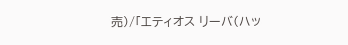売)/「エティオス リーバ(ハッ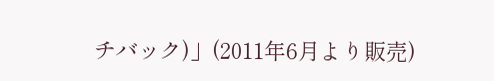チバック)」(2011年6月より販売)